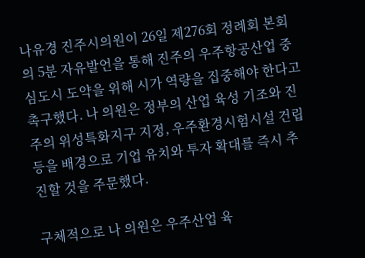나유경 진주시의원이 26일 제276회 정례회 본회의 5분 자유발언을 통해 진주의 우주항공산업 중심도시 도약을 위해 시가 역량을 집중해야 한다고 촉구했다. 나 의원은 정부의 산업 육성 기조와 진주의 위성특화지구 지정, 우주환경시험시설 건립 등을 배경으로 기업 유치와 투자 확대를 즉시 추진할 것을 주문했다.

구체적으로 나 의원은 우주산업 육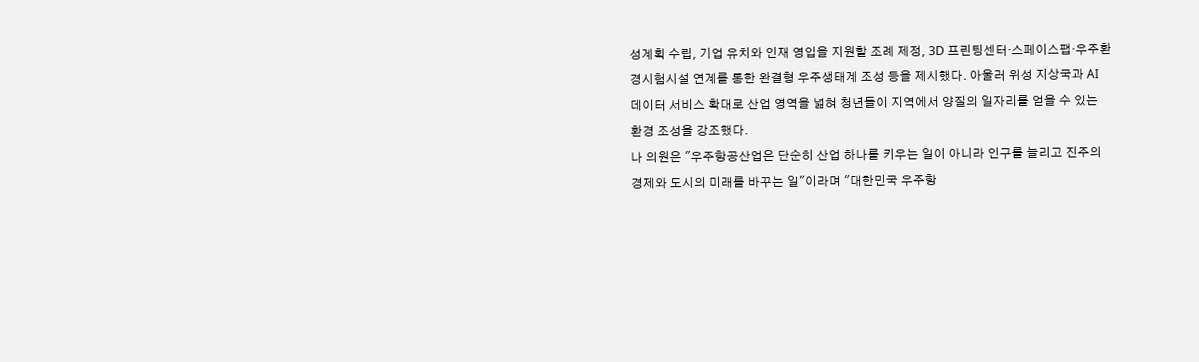성계획 수립, 기업 유치와 인재 영입을 지원할 조례 제정, 3D 프린팅센터·스페이스팹·우주환경시험시설 연계를 통한 완결형 우주생태계 조성 등을 제시했다. 아울러 위성 지상국과 AI 데이터 서비스 확대로 산업 영역을 넓혀 청년들이 지역에서 양질의 일자리를 얻을 수 있는 환경 조성을 강조했다.
나 의원은 "우주항공산업은 단순히 산업 하나를 키우는 일이 아니라 인구를 늘리고 진주의 경제와 도시의 미래를 바꾸는 일"이라며 "대한민국 우주항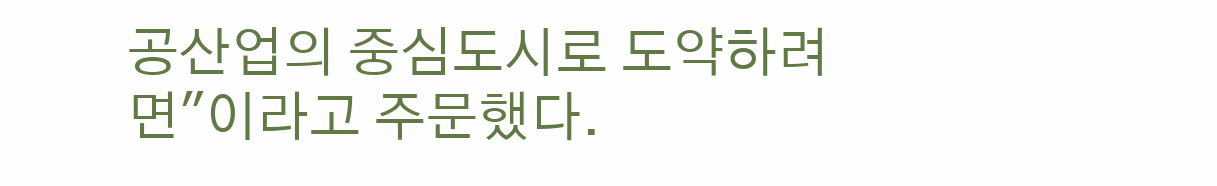공산업의 중심도시로 도약하려면"이라고 주문했다.